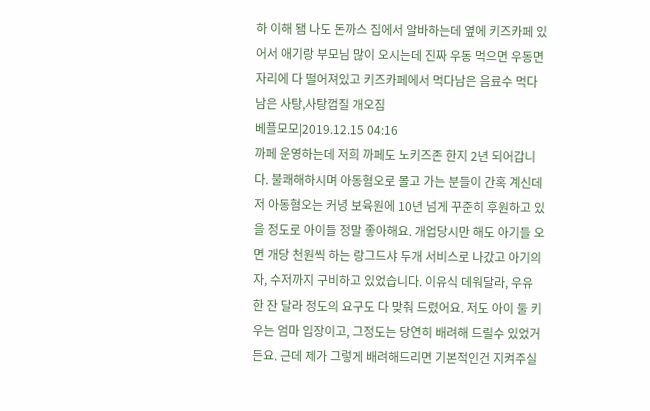하 이해 됌 나도 돈까스 집에서 알바하는데 옆에 키즈카페 있어서 애기랑 부모님 많이 오시는데 진짜 우동 먹으면 우동면 자리에 다 떨어져있고 키즈카페에서 먹다남은 음료수 먹다남은 사탕,사탕껍질 개오짐
베플모모|2019.12.15 04:16
까페 운영하는데 저희 까페도 노키즈존 한지 2년 되어갑니다. 불쾌해하시며 아동혐오로 몰고 가는 분들이 간혹 계신데 저 아동혐오는 커녕 보육원에 10년 넘게 꾸준히 후원하고 있을 정도로 아이들 정말 좋아해요. 개업당시만 해도 아기들 오면 개당 천원씩 하는 랑그드샤 두개 서비스로 나갔고 아기의자, 수저까지 구비하고 있었습니다. 이유식 데워달라, 우유 한 잔 달라 정도의 요구도 다 맞춰 드렸어요. 저도 아이 둘 키우는 엄마 입장이고, 그정도는 당연히 배려해 드릴수 있었거든요. 근데 제가 그렇게 배려해드리면 기본적인건 지켜주실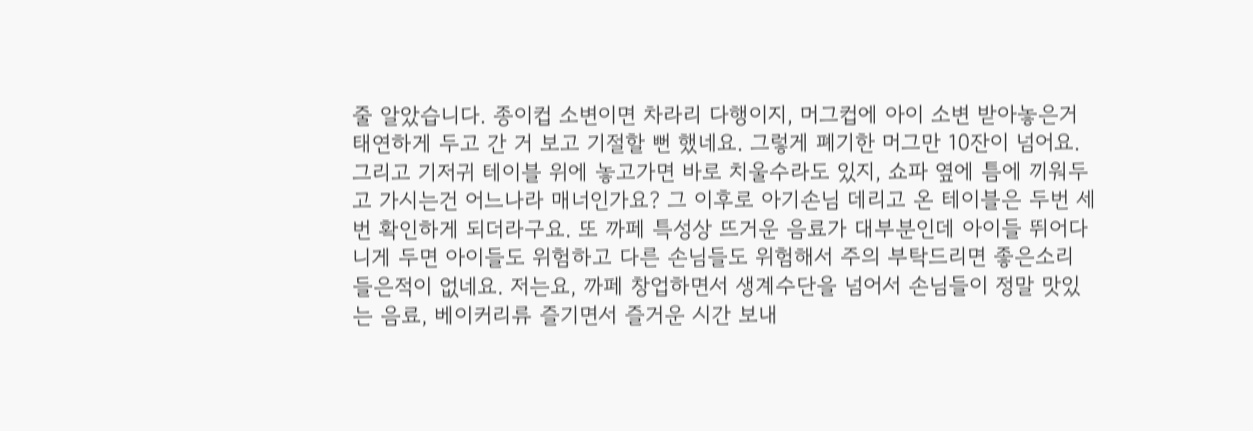줄 알았습니다. 종이컵 소변이면 차라리 다행이지, 머그컵에 아이 소변 받아놓은거 태연하게 두고 간 거 보고 기절할 뻔 했네요. 그렇게 폐기한 머그만 10잔이 넘어요. 그리고 기저귀 테이블 위에 놓고가면 바로 치울수라도 있지, 쇼파 옆에 틈에 끼워두고 가시는건 어느나라 매너인가요? 그 이후로 아기손님 데리고 온 테이블은 두번 세번 확인하게 되더라구요. 또 까페 특성상 뜨거운 음료가 대부분인데 아이들 뛰어다니게 두면 아이들도 위험하고 다른 손님들도 위험해서 주의 부탁드리면 좋은소리 들은적이 없네요. 저는요, 까페 창업하면서 생계수단을 넘어서 손님들이 정말 맛있는 음료, 베이커리류 즐기면서 즐거운 시간 보내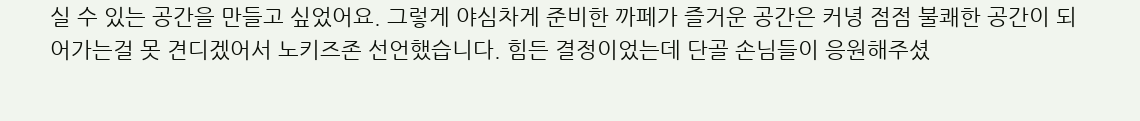실 수 있는 공간을 만들고 싶었어요. 그렇게 야심차게 준비한 까페가 즐거운 공간은 커녕 점점 불쾌한 공간이 되어가는걸 못 견디겠어서 노키즈존 선언했습니다. 힘든 결정이었는데 단골 손님들이 응원해주셨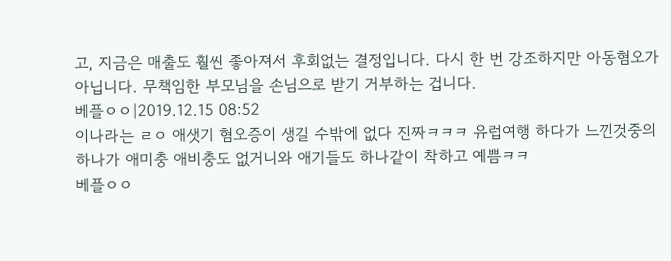고, 지금은 매출도 훨씬 좋아져서 후회없는 결정입니다. 다시 한 번 강조하지만 아동혐오가 아닙니다. 무책임한 부모님을 손님으로 받기 거부하는 겁니다.
베플ㅇㅇ|2019.12.15 08:52
이나라는 ㄹㅇ 애샛기 혐오증이 생길 수밖에 없다 진짜ㅋㅋㅋ 유럽여행 하다가 느낀것중의 하나가 애미충 애비충도 없거니와 애기들도 하나같이 착하고 예쁨ㅋㅋ
베플ㅇㅇ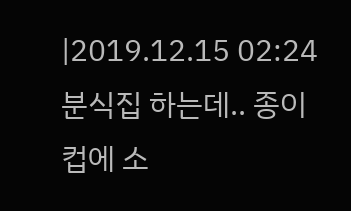|2019.12.15 02:24
분식집 하는데.. 종이컵에 소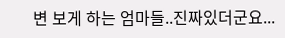변 보게 하는 엄마들..진짜있더군요...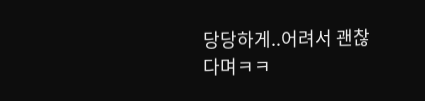당당하게..어려서 괜찮다며ㅋㅋ